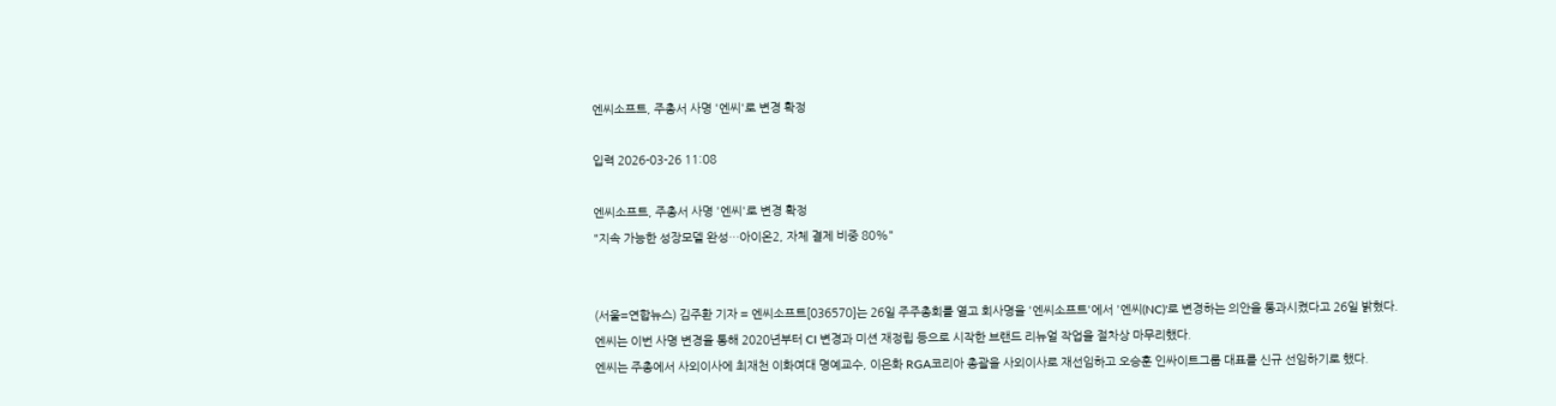엔씨소프트, 주총서 사명 '엔씨'로 변경 확정

입력 2026-03-26 11:08

엔씨소프트, 주총서 사명 '엔씨'로 변경 확정
"지속 가능한 성장모델 완성…아이온2, 자체 결제 비중 80%"


(서울=연합뉴스) 김주환 기자 = 엔씨소프트[036570]는 26일 주주총회를 열고 회사명을 '엔씨소프트'에서 '엔씨(NC)'로 변경하는 의안을 통과시켰다고 26일 밝혔다.
엔씨는 이번 사명 변경을 통해 2020년부터 CI 변경과 미션 재정립 등으로 시작한 브랜드 리뉴얼 작업을 절차상 마무리했다.
엔씨는 주총에서 사외이사에 최재천 이화여대 명예교수, 이은화 RGA코리아 총괄을 사외이사로 재선임하고 오승훈 인싸이트그룹 대표를 신규 선임하기로 했다.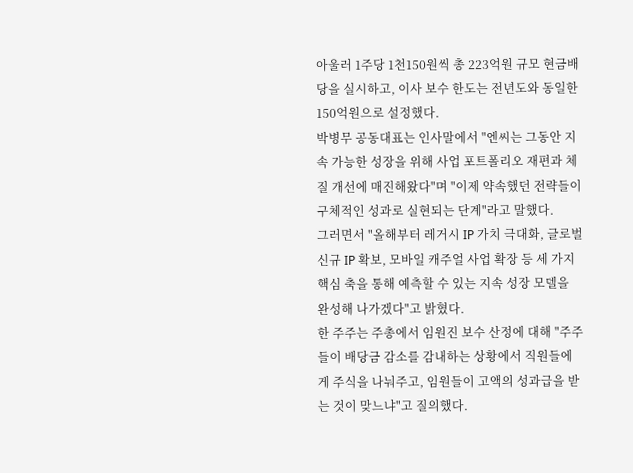아울러 1주당 1천150원씩 총 223억원 규모 현금배당을 실시하고, 이사 보수 한도는 전년도와 동일한 150억원으로 설정했다.
박병무 공동대표는 인사말에서 "엔씨는 그동안 지속 가능한 성장을 위해 사업 포트폴리오 재편과 체질 개선에 매진해왔다"며 "이제 약속했던 전략들이 구체적인 성과로 실현되는 단계"라고 말했다.
그러면서 "올해부터 레거시 IP 가치 극대화, 글로벌 신규 IP 확보, 모바일 캐주얼 사업 확장 등 세 가지 핵심 축을 통해 예측할 수 있는 지속 성장 모델을 완성해 나가겠다"고 밝혔다.
한 주주는 주총에서 임원진 보수 산정에 대해 "주주들이 배당금 감소를 감내하는 상황에서 직원들에게 주식을 나눠주고, 임원들이 고액의 성과급을 받는 것이 맞느냐"고 질의했다.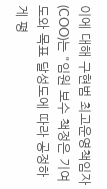이에 대해 구현범 최고운영책임자(COO)는 "임원 보수 책정은 기여도와 목표 달성도에 따라 공정하게 평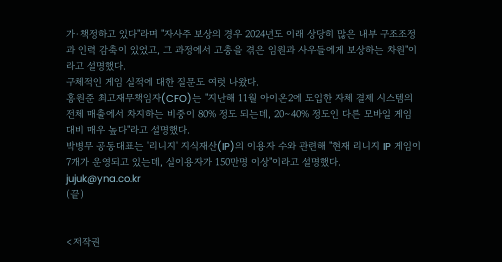가·책정하고 있다"라며 "자사주 보상의 경우 2024년도 이래 상당히 많은 내부 구조조정과 인력 감축이 있었고, 그 과정에서 고충을 겪은 임원과 사우들에게 보상하는 차원"이라고 설명했다.
구체적인 게임 실적에 대한 질문도 여럿 나왔다.
홍원준 최고재무책임자(CFO)는 "지난해 11월 아이온2에 도입한 자체 결제 시스템의 전체 매출에서 차지하는 비중이 80% 정도 되는데, 20∼40% 정도인 다른 모바일 게임 대비 매우 높다"라고 설명했다.
박병무 공동대표는 '리니지' 지식재산(IP)의 이용자 수와 관련해 "현재 리니지 IP 게임이 7개가 운영되고 있는데, 실이용자가 150만명 이상"이라고 설명했다.
jujuk@yna.co.kr
(끝)


<저작권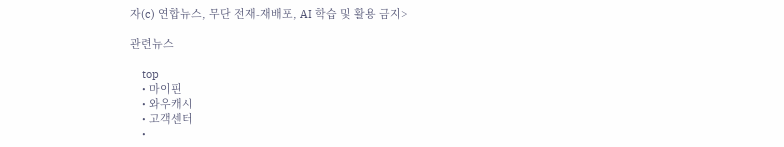자(c) 연합뉴스, 무단 전재-재배포, AI 학습 및 활용 금지>

관련뉴스

    top
    • 마이핀
    • 와우캐시
    • 고객센터
    •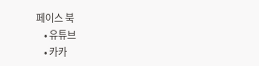페이스 북
    • 유튜브
    • 카카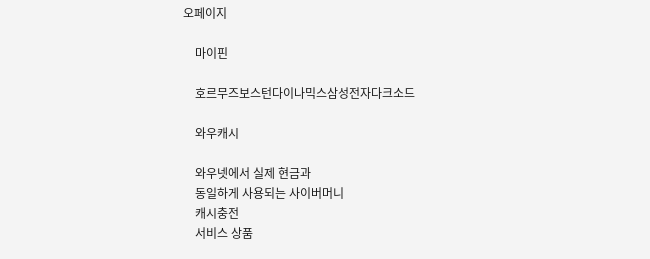오페이지

    마이핀

    호르무즈보스턴다이나믹스삼성전자다크소드

    와우캐시

    와우넷에서 실제 현금과
    동일하게 사용되는 사이버머니
    캐시충전
    서비스 상품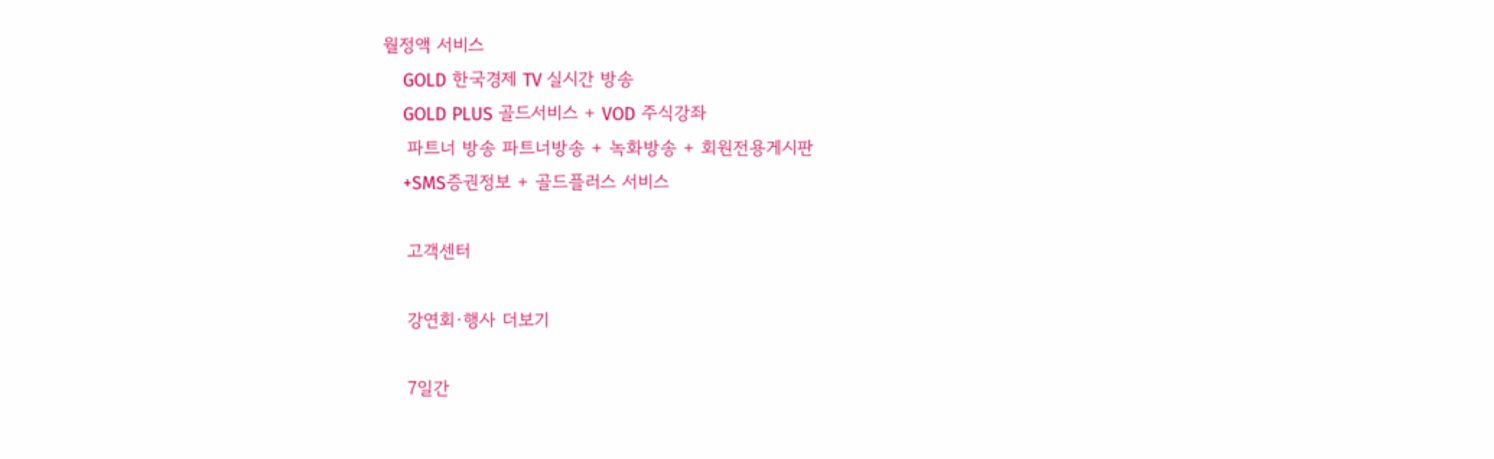월정액 서비스
    GOLD 한국경제 TV 실시간 방송
    GOLD PLUS 골드서비스 + VOD 주식강좌
    파트너 방송 파트너방송 + 녹화방송 + 회원전용게시판
    +SMS증권정보 + 골드플러스 서비스

    고객센터

    강연회·행사 더보기

    7일간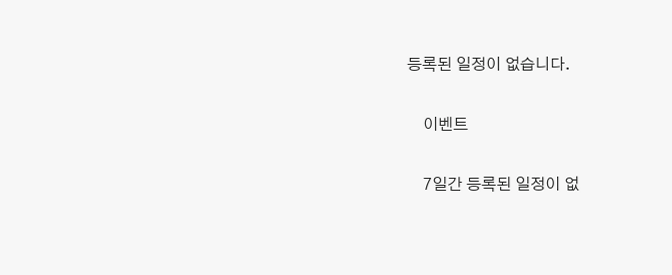등록된 일정이 없습니다.

    이벤트

    7일간 등록된 일정이 없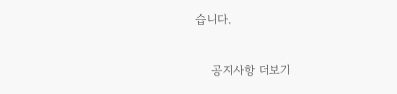습니다.

    공지사항 더보기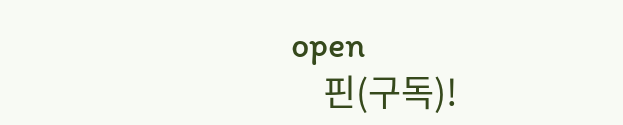open
    핀(구독)!